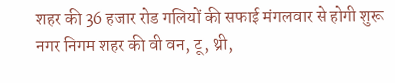शहर की 36 हजार रोड गलियों की सफाई मंगलवार से होगी शुरू
नगर निगम शहर की वी वन, टू, थ्री,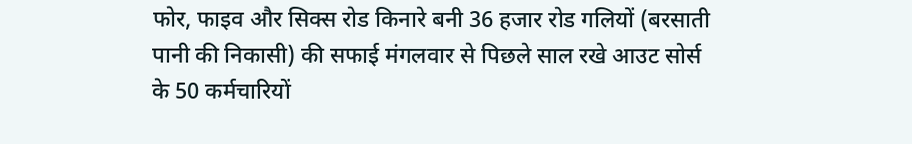फोर, फाइव और सिक्स रोड किनारे बनी 36 हजार रोड गलियों (बरसाती पानी की निकासी) की सफाई मंगलवार से पिछले साल रखे आउट सोर्स के 50 कर्मचारियों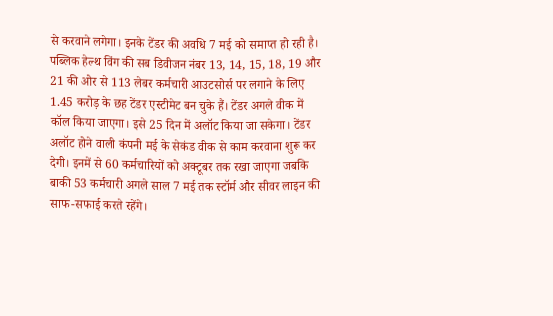से करवाने लगेगा। इनके टेंडर की अवधि 7 मई को समाप्त हो रही है। पब्लिक हेल्थ विंग की सब डिवीजन नंबर 13, 14, 15, 18, 19 और 21 की ओर से 113 लेबर कर्मचारी आउटसोर्स पर लगाने के लिए 1.45 करोड़ के छह टेंडर एस्टीमेट बन चुके हैं। टेंडर अगले वीक में कॉल किया जाएगा। इसे 25 दिन में अलॉट किया जा सकेगा। टेंडर अलॉट होने वाली कंपनी मई के सेकंड वीक से काम करवाना शुरू कर देगी। इनमें से 60 कर्मचारियों को अक्टूबर तक रखा जाएगा जबकि बाकी 53 कर्मचारी अगले साल 7 मई तक स्टॉर्म और सीवर लाइन की साफ-सफाई करते रहेंगे।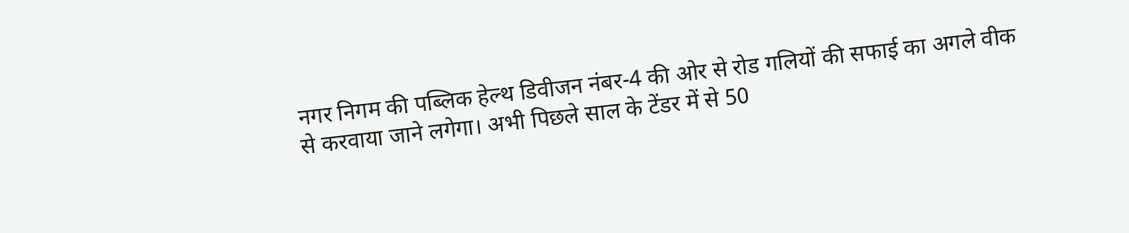नगर निगम की पब्लिक हेल्थ डिवीजन नंबर-4 की ओर से रोड गलियों की सफाई का अगले वीक से करवाया जाने लगेगा। अभी पिछले साल के टेंडर में से 50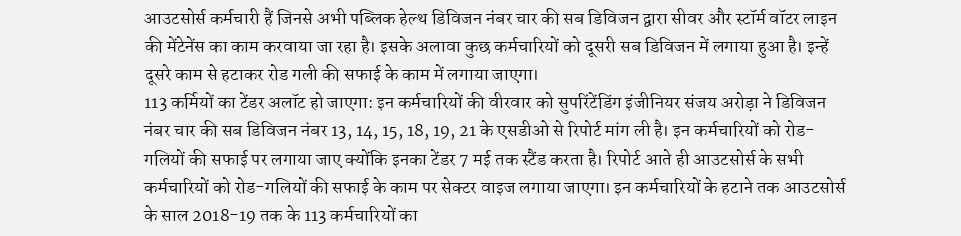आउटसोर्स कर्मचारी हैं जिनसे अभी पब्लिक हेल्थ डिविजन नंबर चार की सब डिविजन द्वारा सीवर और स्टॉर्म वॉटर लाइन की मेंटेनेंस का काम करवाया जा रहा है। इसके अलावा कुछ कर्मचारियों को दूसरी सब डिविजन में लगाया हुआ है। इन्हें दूसरे काम से हटाकर रोड गली की सफाई के काम में लगाया जाएगा।
113 कर्मियों का टेंडर अलॉट हो जाएगा: इन कर्मचारियों की वीरवार को सुपरिंटेंडिंग इंजीनियर संजय अरोड़ा ने डिविजन नंबर चार की सब डिविजन नंबर 13, 14, 15, 18, 19, 21 के एसडीओ से रिपोर्ट मांग ली है। इन कर्मचारियों को रोड-गलियों की सफाई पर लगाया जाए क्योंकि इनका टेंडर 7 मई तक स्टैंड करता है। रिपोर्ट आते ही आउटसोर्स के सभी कर्मचारियों को रोड-गलियों की सफाई के काम पर सेक्टर वाइज लगाया जाएगा। इन कर्मचारियों के हटाने तक आउटसोर्स के साल 2018-19 तक के 113 कर्मचारियों का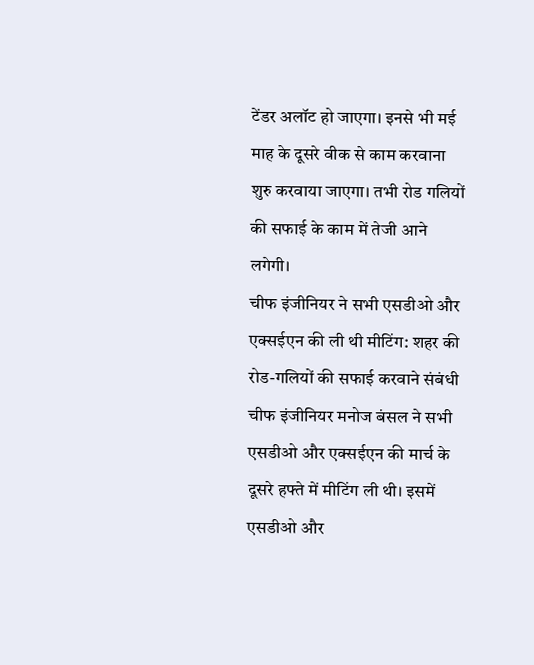टेंडर अलॉट हो जाएगा। इनसे भी मई माह के दूसरे वीक से काम करवाना शुरु करवाया जाएगा। तभी रोड गलियों की सफाई के काम में तेजी आने लगेगी।
चीफ इंजीनियर ने सभी एसडीओ और एक्सईएन की ली थी मीटिंग: शहर की रोड-गलियों की सफाई करवाने संबंधी चीफ इंजीनियर मनोज बंसल ने सभी एसडीओ और एक्सईएन की मार्च के दूसरे हफ्ते में मीटिंग ली थी। इसमें एसडीओ और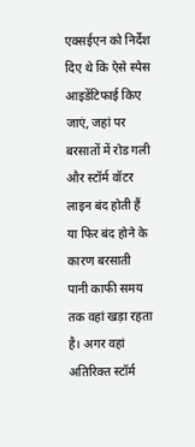एक्सईएन को निर्देश दिए थे कि ऐसे स्पेस आइडेंटिफाई किए जाएं, जहां पर बरसातों में रोड गली और स्टॉर्म वॉटर लाइन बंद होती हैं या फिर बंद होने के कारण बरसाती पानी काफी समय तक वहां खड़ा रहता है। अगर वहां अतिरिक्त स्टॉर्म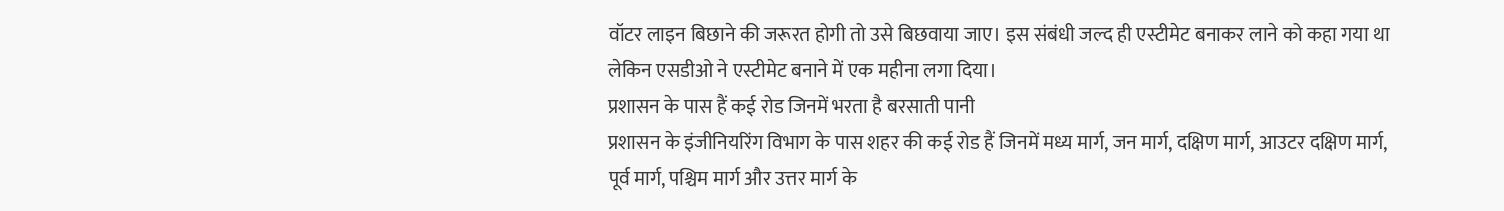वॉटर लाइन बिछाने की जरूरत होगी तो उसे बिछवाया जाए। इस संबंधी जल्द ही एस्टीमेट बनाकर लाने को कहा गया था लेकिन एसडीओ ने एस्टीमेट बनाने में एक महीना लगा दिया।
प्रशासन के पास हैं कई रोड जिनमें भरता है बरसाती पानी
प्रशासन के इंजीनियरिंग विभाग के पास शहर की कई रोड हैं जिनमें मध्य मार्ग, जन मार्ग, दक्षिण मार्ग, आउटर दक्षिण मार्ग, पूर्व मार्ग, पश्चिम मार्ग और उत्तर मार्ग के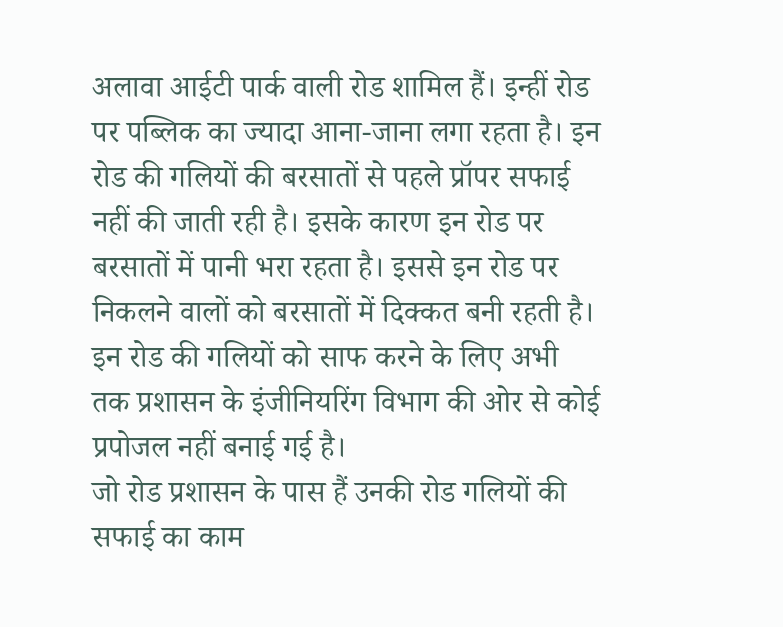अलावा आईटी पार्क वाली रोड शामिल हैं। इन्हीं रोड पर पब्लिक का ज्यादा आना-जाना लगा रहता है। इन रोड की गलियों की बरसातों से पहले प्रॉपर सफाई नहीं की जाती रही है। इसके कारण इन रोड पर बरसातों में पानी भरा रहता है। इससे इन रोड पर निकलने वालों को बरसातों में दिक्कत बनी रहती है। इन रोड की गलियों को साफ करने के लिए अभी तक प्रशासन के इंजीनियरिंग विभाग की ओर से कोई प्रपोजल नहीं बनाई गई है।
जो रोड प्रशासन के पास हैं उनकी रोड गलियों की सफाई का काम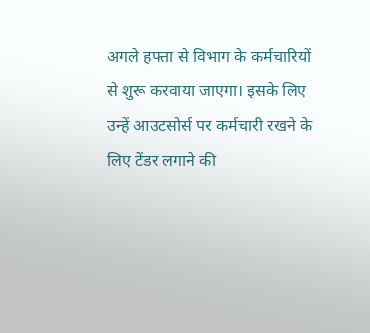अगले हफ्ता से विभाग के कर्मचारियों से शुरू करवाया जाएगा। इसके लिए उन्हें आउटसोर्स पर कर्मचारी रखने के लिए टेंडर लगाने की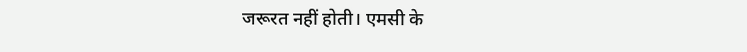जरूरत नहीं होती। एमसी के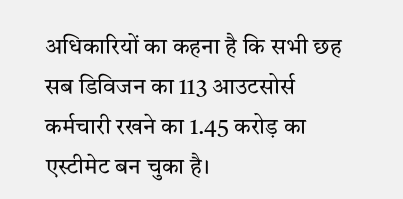अधिकारियों का कहना है कि सभी छह सब डिविजन का 113 आउटसोर्स कर्मचारी रखने का 1.45 करोड़ का एस्टीमेट बन चुका है।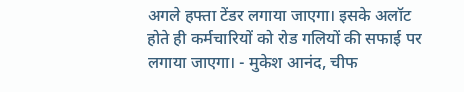अगले हफ्ता टेंडर लगाया जाएगा। इसके अलॉट होते ही कर्मचारियों को रोड गलियों की सफाई पर लगाया जाएगा। - मुकेश आनंद, चीफ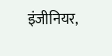इंजीनियर,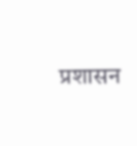प्रशासन